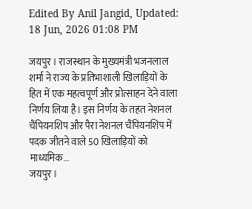Edited By Anil Jangid, Updated: 18 Jun, 2026 01:08 PM

जयपुर। राजस्थान के मुख्यमंत्री भजनलाल शर्मा ने राज्य के प्रतिभाशाली खिलाड़ियों के हित में एक महत्वपूर्ण और प्रोत्साहन देने वाला निर्णय लिया है। इस निर्णय के तहत नेशनल चैंपियनशिप और पैरा नेशनल चैंपियनशिप में पदक जीतने वाले 50 खिलाड़ियों को माध्यमिक...
जयपुर।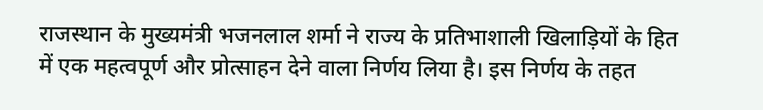राजस्थान के मुख्यमंत्री भजनलाल शर्मा ने राज्य के प्रतिभाशाली खिलाड़ियों के हित में एक महत्वपूर्ण और प्रोत्साहन देने वाला निर्णय लिया है। इस निर्णय के तहत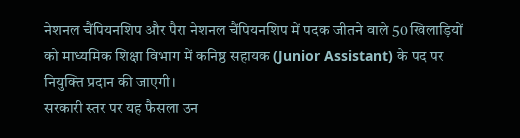नेशनल चैंपियनशिप और पैरा नेशनल चैंपियनशिप में पदक जीतने वाले 50 खिलाड़ियों को माध्यमिक शिक्षा विभाग में कनिष्ठ सहायक (Junior Assistant) के पद पर नियुक्ति प्रदान की जाएगी।
सरकारी स्तर पर यह फैसला उन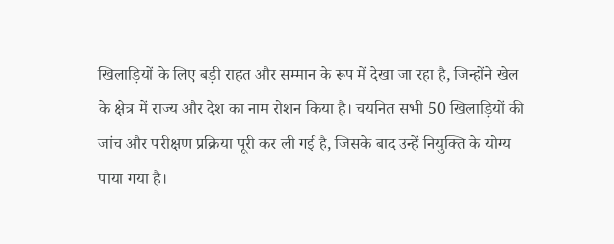खिलाड़ियों के लिए बड़ी राहत और सम्मान के रूप में देखा जा रहा है, जिन्होंने खेल के क्षेत्र में राज्य और देश का नाम रोशन किया है। चयनित सभी 50 खिलाड़ियों की जांच और परीक्षण प्रक्रिया पूरी कर ली गई है, जिसके बाद उन्हें नियुक्ति के योग्य पाया गया है।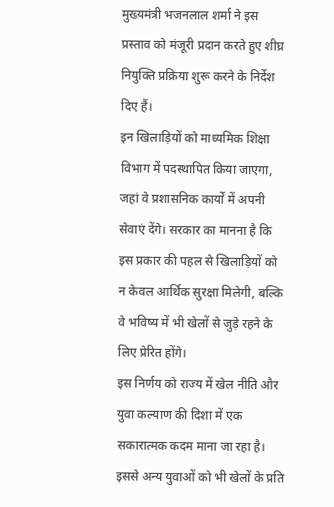मुख्यमंत्री भजनलाल शर्मा ने इस प्रस्ताव को मंजूरी प्रदान करते हुए शीघ्र नियुक्ति प्रक्रिया शुरू करने के निर्देश दिए हैं।
इन खिलाड़ियों को माध्यमिक शिक्षा विभाग में पदस्थापित किया जाएगा, जहां वे प्रशासनिक कार्यों में अपनी सेवाएं देंगे। सरकार का मानना है कि इस प्रकार की पहल से खिलाड़ियों को न केवल आर्थिक सुरक्षा मिलेगी, बल्कि वे भविष्य में भी खेलों से जुड़े रहने के लिए प्रेरित होंगे।
इस निर्णय को राज्य में खेल नीति और युवा कल्याण की दिशा में एक सकारात्मक कदम माना जा रहा है। इससे अन्य युवाओं को भी खेलों के प्रति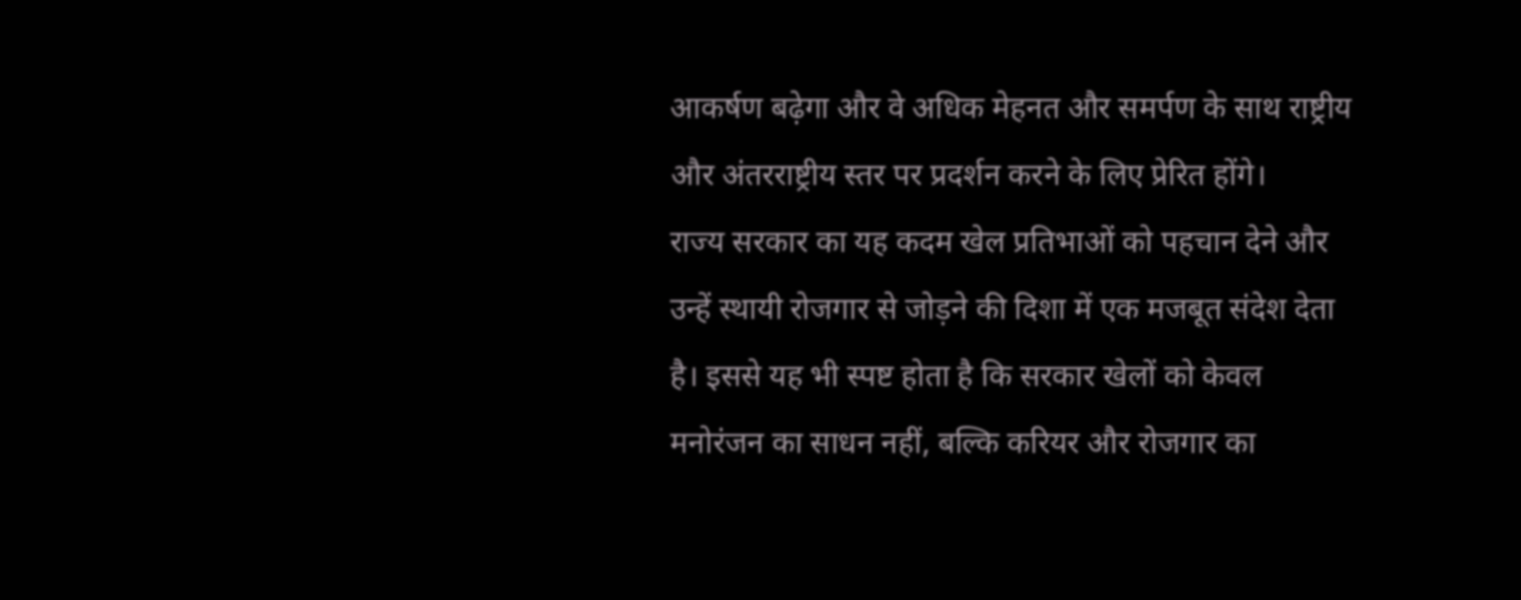आकर्षण बढ़ेगा और वे अधिक मेहनत और समर्पण के साथ राष्ट्रीय और अंतरराष्ट्रीय स्तर पर प्रदर्शन करने के लिए प्रेरित होंगे।
राज्य सरकार का यह कदम खेल प्रतिभाओं को पहचान देने और उन्हें स्थायी रोजगार से जोड़ने की दिशा में एक मजबूत संदेश देता है। इससे यह भी स्पष्ट होता है कि सरकार खेलों को केवल मनोरंजन का साधन नहीं, बल्कि करियर और रोजगार का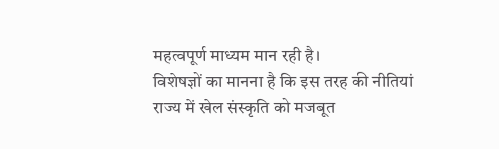महत्वपूर्ण माध्यम मान रही है।
विशेषज्ञों का मानना है कि इस तरह की नीतियां राज्य में खेल संस्कृति को मजबूत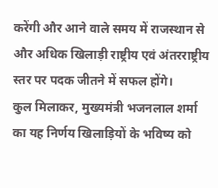करेंगी और आने वाले समय में राजस्थान से और अधिक खिलाड़ी राष्ट्रीय एवं अंतरराष्ट्रीय स्तर पर पदक जीतने में सफल होंगे।
कुल मिलाकर, मुख्यमंत्री भजनलाल शर्मा का यह निर्णय खिलाड़ियों के भविष्य को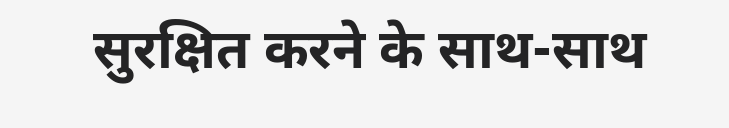सुरक्षित करने के साथ-साथ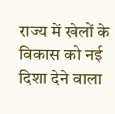राज्य में खेलों के विकास को नई दिशा देने वाला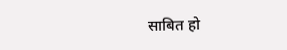साबित हो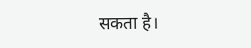सकता है।